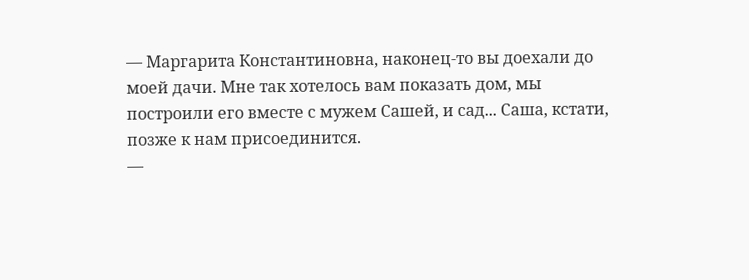— Маргарита Константиновна, наконец-то вы доехали до моей дачи. Мне так хотелось вам показать дом, мы построили его вместе с мужем Сашей, и сад... Саша, кстати, позже к нам присоединится.
—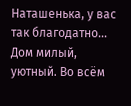Наташенька, у вас так благодатно... Дом милый, уютный. Во всём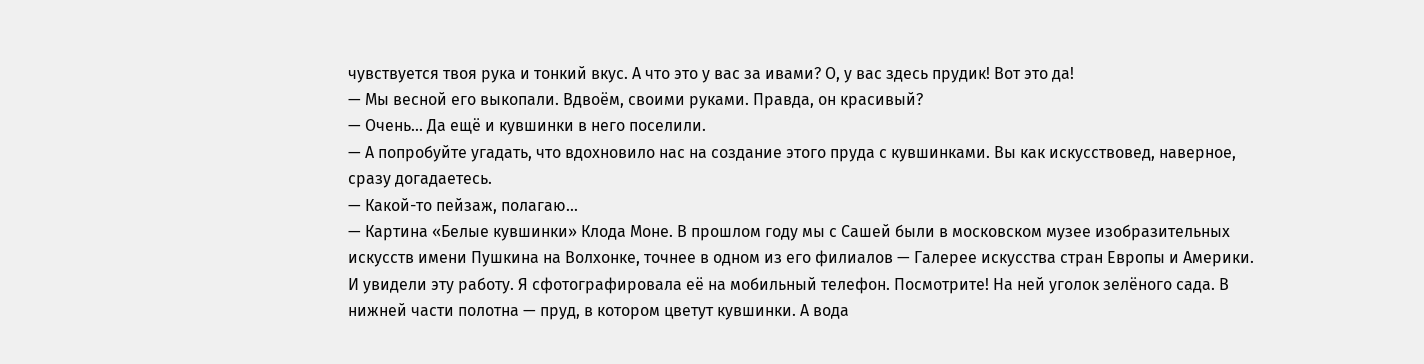чувствуется твоя рука и тонкий вкус. А что это у вас за ивами? О, у вас здесь прудик! Вот это да!
— Мы весной его выкопали. Вдвоём, своими руками. Правда, он красивый?
— Очень... Да ещё и кувшинки в него поселили.
— А попробуйте угадать, что вдохновило нас на создание этого пруда с кувшинками. Вы как искусствовед, наверное, сразу догадаетесь.
— Какой-то пейзаж, полагаю...
— Картина «Белые кувшинки» Клода Моне. В прошлом году мы с Сашей были в московском музее изобразительных искусств имени Пушкина на Волхонке, точнее в одном из его филиалов — Галерее искусства стран Европы и Америки. И увидели эту работу. Я сфотографировала её на мобильный телефон. Посмотрите! На ней уголок зелёного сада. В нижней части полотна — пруд, в котором цветут кувшинки. А вода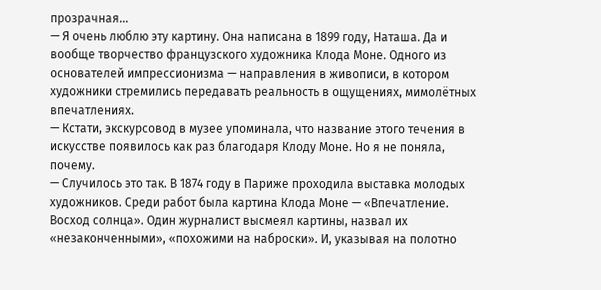прозрачная...
— Я очень люблю эту картину. Она написана в 1899 году, Наташа. Да и вообще творчество французского художника Клода Моне. Одного из основателей импрессионизма — направления в живописи, в котором художники стремились передавать реальность в ощущениях, мимолётных впечатлениях.
— Кстати, экскурсовод в музее упоминала, что название этого течения в искусстве появилось как раз благодаря Клоду Моне. Но я не поняла, почему.
— Случилось это так. В 1874 году в Париже проходила выставка молодых художников. Среди работ была картина Клода Моне — «Впечатление. Восход солнца». Один журналист высмеял картины, назвал их «незаконченными», «похожими на наброски». И, указывая на полотно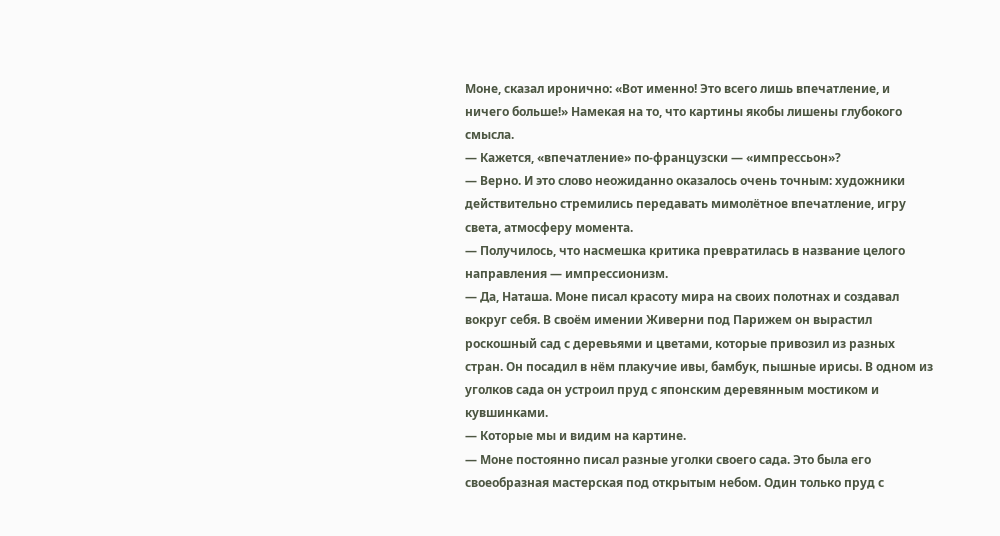Моне, сказал иронично: «Вот именно! Это всего лишь впечатление, и ничего больше!» Намекая на то, что картины якобы лишены глубокого смысла.
— Кажется, «впечатление» по-французски — «импрессьон»?
— Верно. И это слово неожиданно оказалось очень точным: художники действительно стремились передавать мимолётное впечатление, игру света, атмосферу момента.
— Получилось, что насмешка критика превратилась в название целого направления — импрессионизм.
— Да, Наташа. Моне писал красоту мира на своих полотнах и создавал вокруг себя. В своём имении Живерни под Парижем он вырастил роскошный сад с деревьями и цветами, которые привозил из разных стран. Он посадил в нём плакучие ивы, бамбук, пышные ирисы. В одном из уголков сада он устроил пруд с японским деревянным мостиком и кувшинками.
— Которые мы и видим на картине.
— Моне постоянно писал разные уголки своего сада. Это была его своеобразная мастерская под открытым небом. Один только пруд с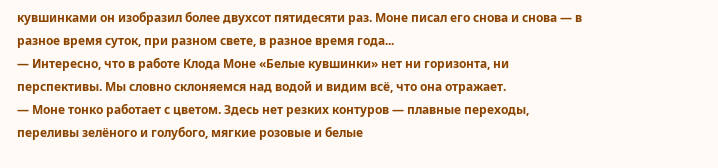кувшинками он изобразил более двухсот пятидесяти раз. Моне писал его снова и снова — в разное время суток, при разном свете, в разное время года...
— Интересно, что в работе Клода Моне «Белые кувшинки» нет ни горизонта, ни перспективы. Мы словно склоняемся над водой и видим всё, что она отражает.
— Моне тонко работает с цветом. Здесь нет резких контуров — плавные переходы, переливы зелёного и голубого, мягкие розовые и белые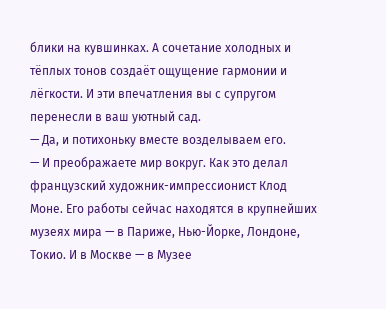блики на кувшинках. А сочетание холодных и тёплых тонов создаёт ощущение гармонии и лёгкости. И эти впечатления вы с супругом перенесли в ваш уютный сад.
— Да, и потихоньку вместе возделываем его.
— И преображаете мир вокруг. Как это делал французский художник-импрессионист Клод Моне. Его работы сейчас находятся в крупнейших музеях мира — в Париже, Нью-Йорке, Лондоне, Токио. И в Москве — в Музее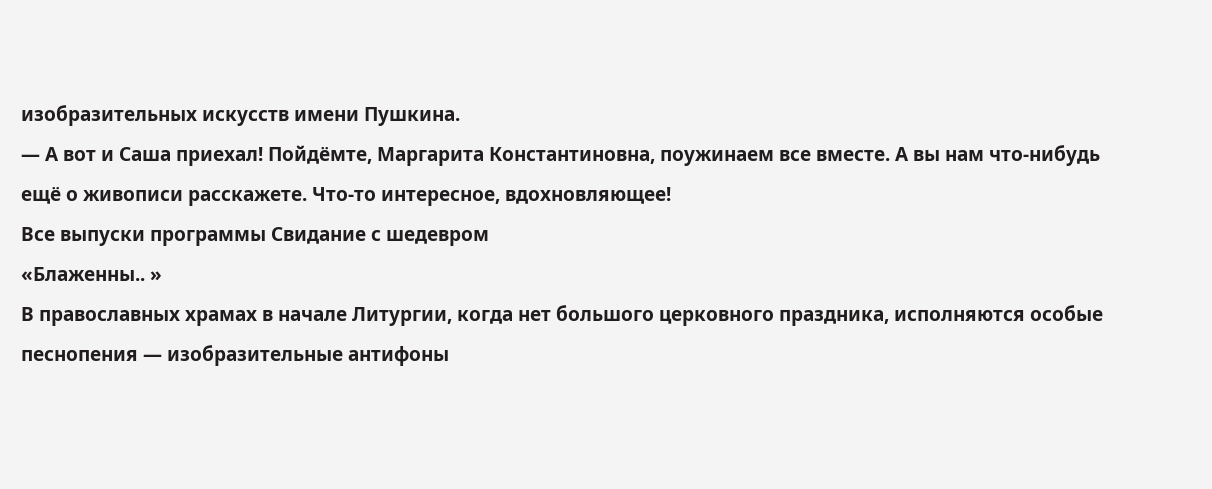изобразительных искусств имени Пушкина.
— А вот и Саша приехал! Пойдёмте, Маргарита Константиновна, поужинаем все вместе. А вы нам что-нибудь ещё о живописи расскажете. Что-то интересное, вдохновляющее!
Все выпуски программы Свидание с шедевром
«Блаженны.. »
В православных храмах в начале Литургии, когда нет большого церковного праздника, исполняются особые песнопения — изобразительные антифоны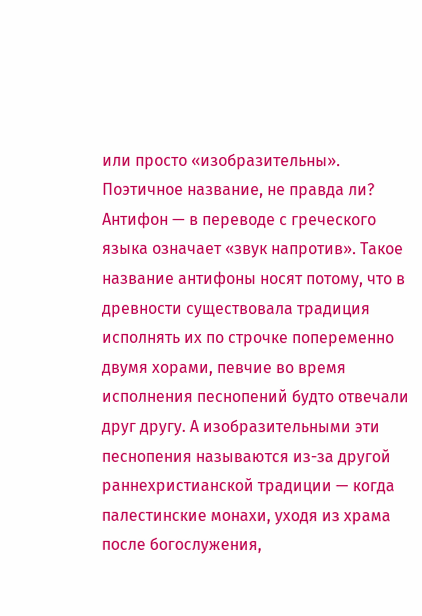или просто «изобразительны». Поэтичное название, не правда ли? Антифон — в переводе с греческого языка означает «звук напротив». Такое название антифоны носят потому, что в древности существовала традиция исполнять их по строчке попеременно двумя хорами, певчие во время исполнения песнопений будто отвечали друг другу. А изобразительными эти песнопения называются из-за другой раннехристианской традиции — когда палестинские монахи, уходя из храма после богослужения,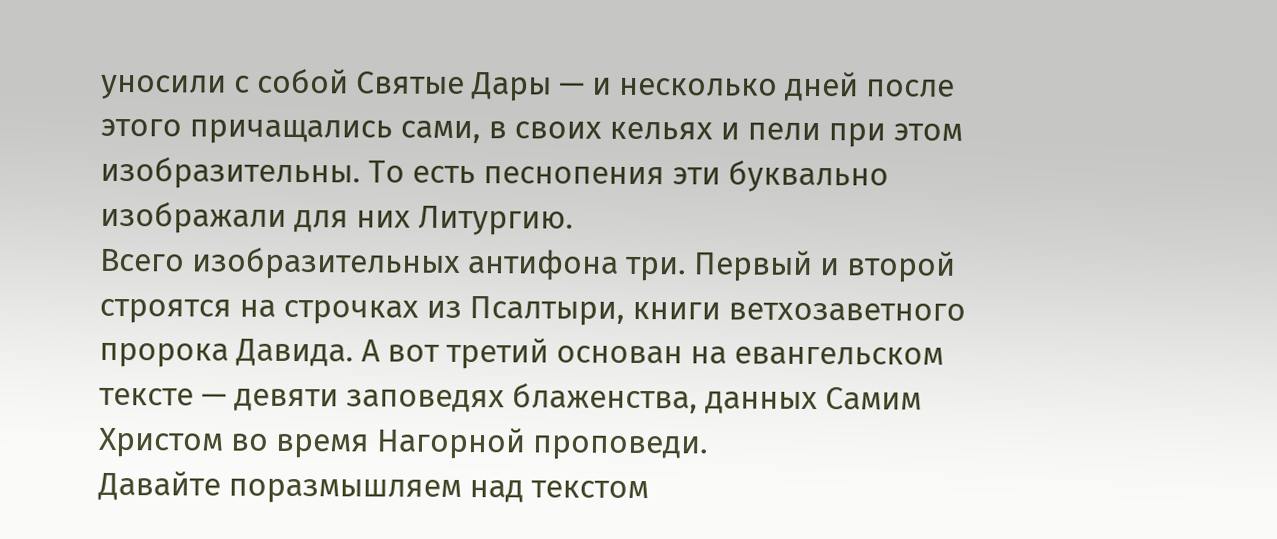уносили с собой Святые Дары — и несколько дней после этого причащались сами, в своих кельях и пели при этом изобразительны. То есть песнопения эти буквально изображали для них Литургию.
Всего изобразительных антифона три. Первый и второй строятся на строчках из Псалтыри, книги ветхозаветного пророка Давида. А вот третий основан на евангельском тексте — девяти заповедях блаженства, данных Самим Христом во время Нагорной проповеди.
Давайте поразмышляем над текстом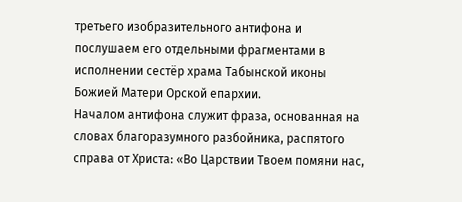третьего изобразительного антифона и послушаем его отдельными фрагментами в исполнении сестёр храма Табынской иконы Божией Матери Орской епархии.
Началом антифона служит фраза, основанная на словах благоразумного разбойника, распятого справа от Христа: «Во Царствии Твоем помяни нас,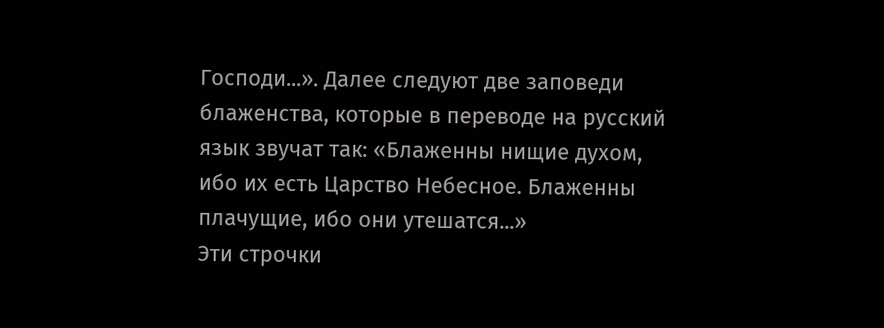Господи...». Далее следуют две заповеди блаженства, которые в переводе на русский язык звучат так: «Блаженны нищие духом, ибо их есть Царство Небесное. Блаженны плачущие, ибо они утешатся...»
Эти строчки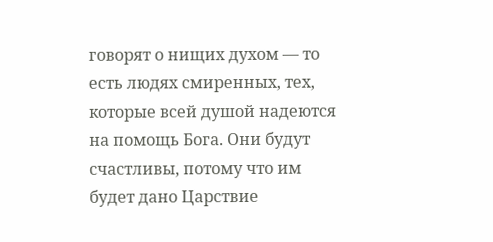говорят о нищих духом — то есть людях смиренных, тех, которые всей душой надеются на помощь Бога. Они будут счастливы, потому что им будет дано Царствие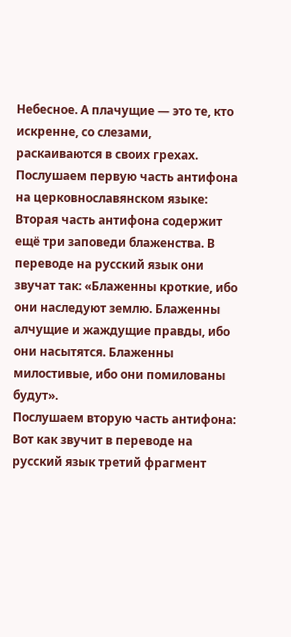Небесное. А плачущие — это те, кто искренне, со слезами, раскаиваются в своих грехах.
Послушаем первую часть антифона на церковнославянском языке:
Вторая часть антифона содержит ещё три заповеди блаженства. В переводе на русский язык они звучат так: «Блаженны кроткие, ибо они наследуют землю. Блаженны алчущие и жаждущие правды, ибо они насытятся. Блаженны милостивые, ибо они помилованы будут».
Послушаем вторую часть антифона:
Вот как звучит в переводе на русский язык третий фрагмент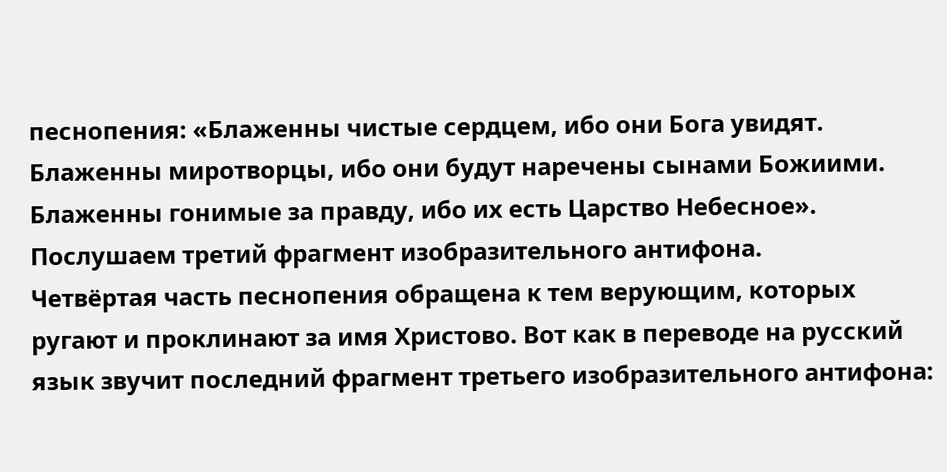песнопения: «Блаженны чистые сердцем, ибо они Бога увидят. Блаженны миротворцы, ибо они будут наречены сынами Божиими. Блаженны гонимые за правду, ибо их есть Царство Небесное». Послушаем третий фрагмент изобразительного антифона.
Четвёртая часть песнопения обращена к тем верующим, которых ругают и проклинают за имя Христово. Вот как в переводе на русский язык звучит последний фрагмент третьего изобразительного антифона: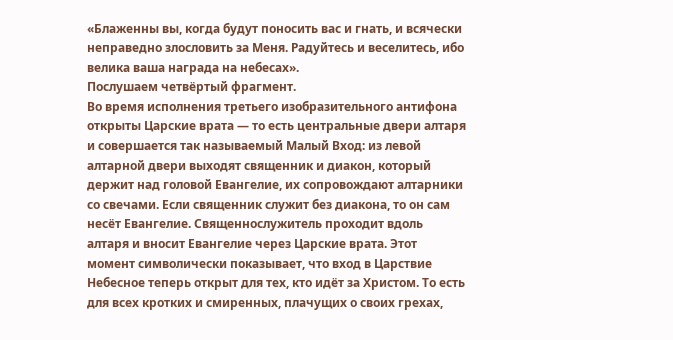«Блаженны вы, когда будут поносить вас и гнать, и всячески неправедно злословить за Меня. Радуйтесь и веселитесь, ибо велика ваша награда на небесах».
Послушаем четвёртый фрагмент.
Во время исполнения третьего изобразительного антифона открыты Царские врата — то есть центральные двери алтаря и совершается так называемый Малый Вход: из левой алтарной двери выходят священник и диакон, который держит над головой Евангелие, их сопровождают алтарники со свечами. Если священник служит без диакона, то он сам несёт Евангелие. Священнослужитель проходит вдоль алтаря и вносит Евангелие через Царские врата. Этот момент символически показывает, что вход в Царствие Небесное теперь открыт для тех, кто идёт за Христом. То есть для всех кротких и смиренных, плачущих о своих грехах,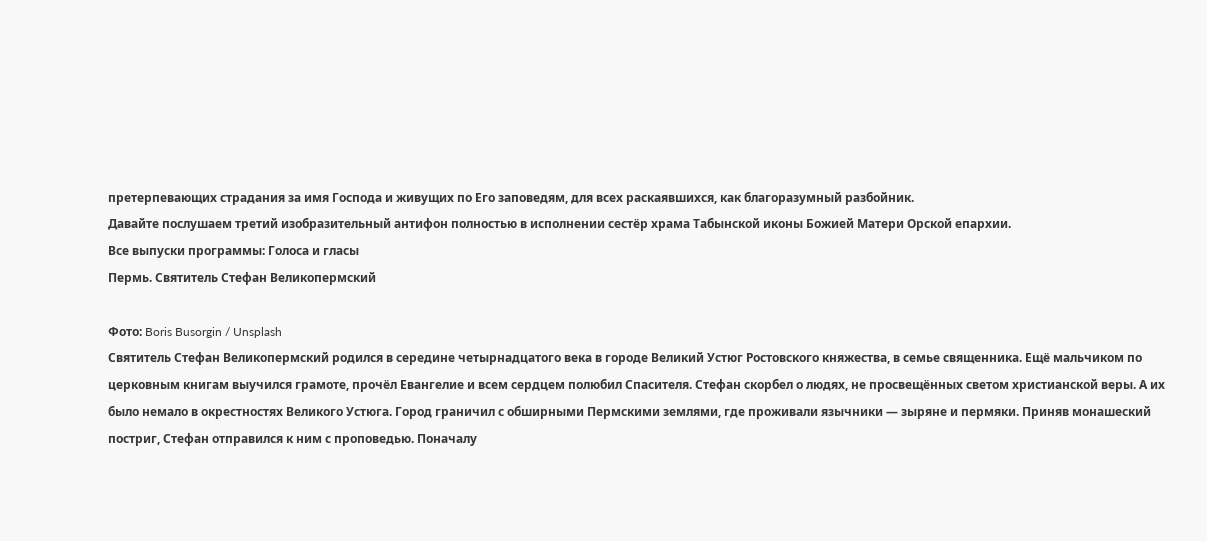претерпевающих страдания за имя Господа и живущих по Его заповедям, для всех раскаявшихся, как благоразумный разбойник.
Давайте послушаем третий изобразительный антифон полностью в исполнении сестёр храма Табынской иконы Божией Матери Орской епархии.
Все выпуски программы: Голоса и гласы
Пермь. Святитель Стефан Великопермский

Фото: Boris Busorgin / Unsplash
Святитель Стефан Великопермский родился в середине четырнадцатого века в городе Великий Устюг Ростовского княжества, в семье священника. Ещё мальчиком по церковным книгам выучился грамоте, прочёл Евангелие и всем сердцем полюбил Спасителя. Стефан скорбел о людях, не просвещённых светом христианской веры. А их было немало в окрестностях Великого Устюга. Город граничил с обширными Пермскими землями, где проживали язычники — зыряне и пермяки. Приняв монашеский постриг, Стефан отправился к ним с проповедью. Поначалу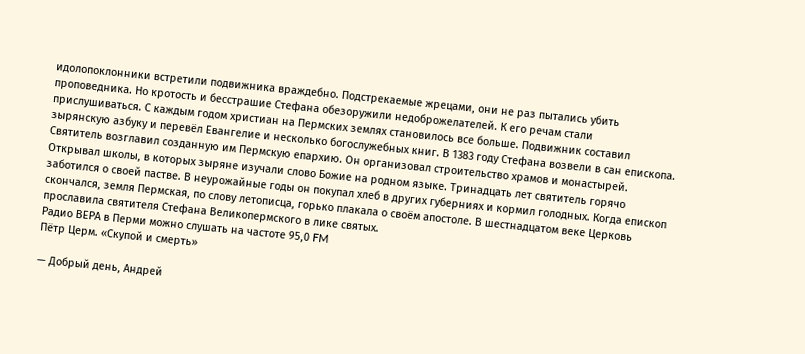идолопоклонники встретили подвижника враждебно. Подстрекаемые жрецами, они не раз пытались убить проповедника. Но кротость и бесстрашие Стефана обезоружили недоброжелателей. К его речам стали прислушиваться. С каждым годом христиан на Пермских землях становилось все больше. Подвижник составил зырянскую азбуку и перевёл Евангелие и несколько богослужебных книг. В 1383 году Стефана возвели в сан епископа. Святитель возглавил созданную им Пермскую епархию. Он организовал строительство храмов и монастырей. Открывал школы, в которых зыряне изучали слово Божие на родном языке. Тринадцать лет святитель горячо заботился о своей пастве. В неурожайные годы он покупал хлеб в других губерниях и кормил голодных. Когда епископ скончался, земля Пермская, по слову летописца, горько плакала о своём апостоле. В шестнадцатом веке Церковь прославила святителя Стефана Великопермского в лике святых.
Радио ВЕРА в Перми можно слушать на частоте 95,0 FM
Пётр Церм. «Скупой и смерть»

— Добрый день, Андрей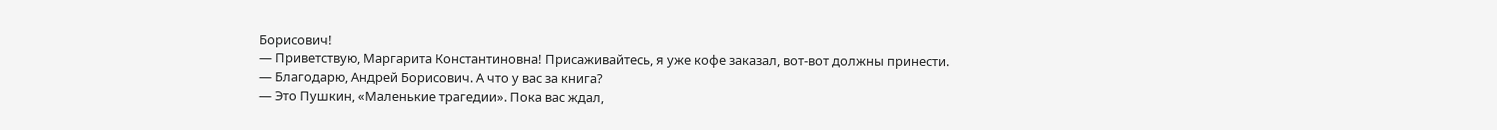Борисович!
— Приветствую, Маргарита Константиновна! Присаживайтесь, я уже кофе заказал, вот-вот должны принести.
— Благодарю, Андрей Борисович. А что у вас за книга?
— Это Пушкин, «Маленькие трагедии». Пока вас ждал,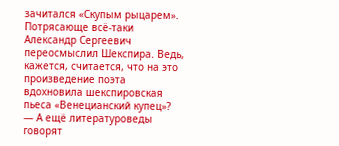зачитался «Скупым рыцарем». Потрясающе всё-таки Александр Сергеевич переосмыслил Шекспира. Ведь, кажется, считается, что на это произведение поэта вдохновила шекспировская пьеса «Венецианский купец»?
— А ещё литературоведы говорят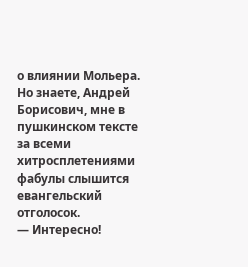о влиянии Мольера. Но знаете, Андрей Борисович, мне в пушкинском тексте за всеми хитросплетениями фабулы слышится евангельский отголосок.
— Интересно!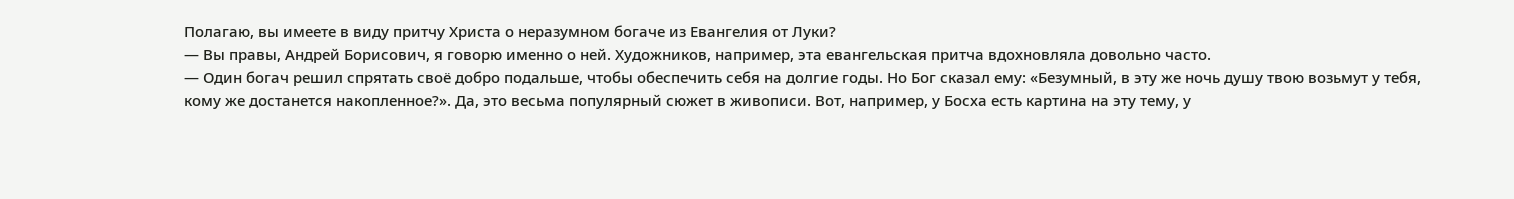Полагаю, вы имеете в виду притчу Христа о неразумном богаче из Евангелия от Луки?
— Вы правы, Андрей Борисович, я говорю именно о ней. Художников, например, эта евангельская притча вдохновляла довольно часто.
— Один богач решил спрятать своё добро подальше, чтобы обеспечить себя на долгие годы. Но Бог сказал ему: «Безумный, в эту же ночь душу твою возьмут у тебя, кому же достанется накопленное?». Да, это весьма популярный сюжет в живописи. Вот, например, у Босха есть картина на эту тему, у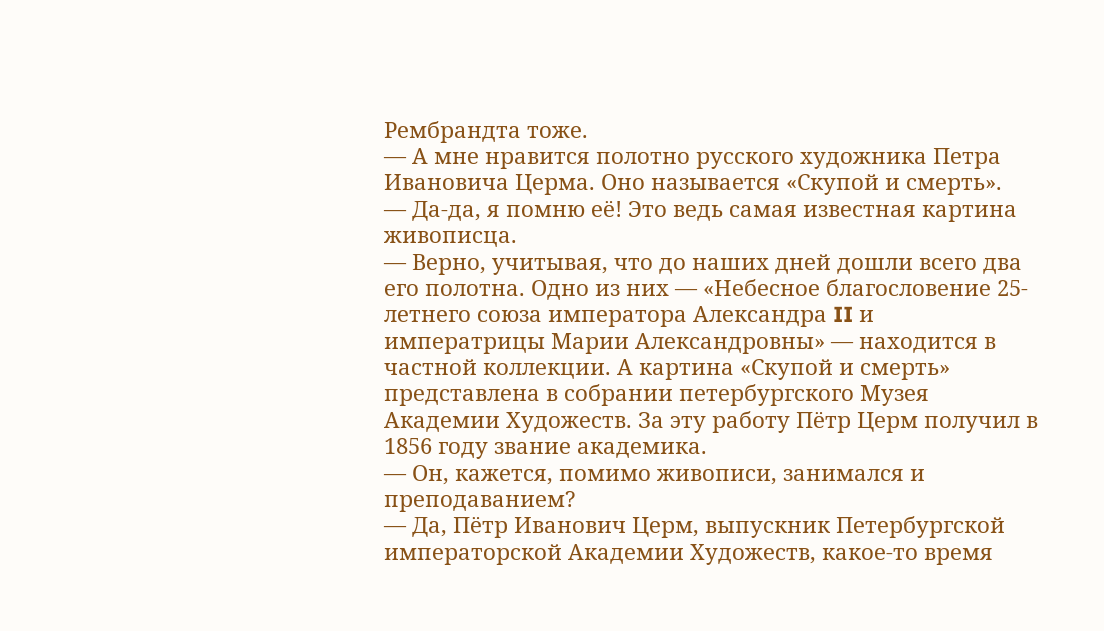Рембрандта тоже.
— А мне нравится полотно русского художника Петра Ивановича Церма. Оно называется «Скупой и смерть».
— Да-да, я помню её! Это ведь самая известная картина живописца.
— Верно, учитывая, что до наших дней дошли всего два его полотна. Одно из них — «Небесное благословение 25-летнего союза императора Александра II и императрицы Марии Александровны» — находится в частной коллекции. А картина «Скупой и смерть» представлена в собрании петербургского Музея Академии Художеств. За эту работу Пётр Церм получил в 1856 году звание академика.
— Он, кажется, помимо живописи, занимался и преподаванием?
— Да, Пётр Иванович Церм, выпускник Петербургской императорской Академии Художеств, какое-то время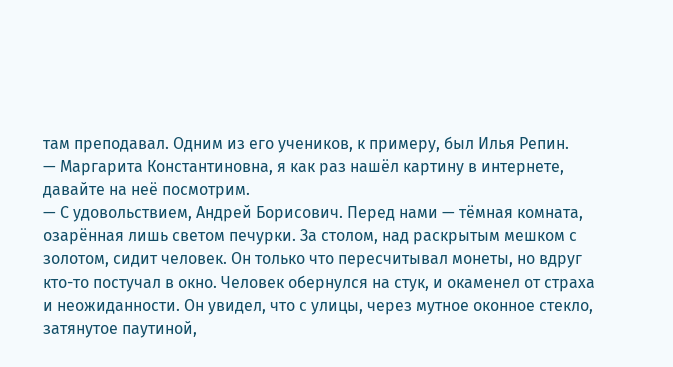там преподавал. Одним из его учеников, к примеру, был Илья Репин.
— Маргарита Константиновна, я как раз нашёл картину в интернете, давайте на неё посмотрим.
— С удовольствием, Андрей Борисович. Перед нами — тёмная комната, озарённая лишь светом печурки. За столом, над раскрытым мешком с золотом, сидит человек. Он только что пересчитывал монеты, но вдруг кто-то постучал в окно. Человек обернулся на стук, и окаменел от страха и неожиданности. Он увидел, что с улицы, через мутное оконное стекло, затянутое паутиной,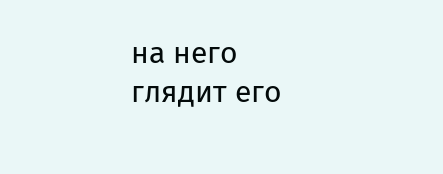на него глядит его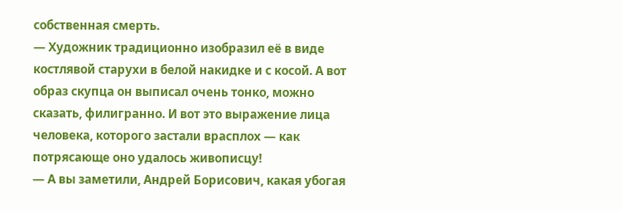собственная смерть.
— Художник традиционно изобразил её в виде костлявой старухи в белой накидке и с косой. А вот образ скупца он выписал очень тонко, можно сказать, филигранно. И вот это выражение лица человека, которого застали врасплох — как потрясающе оно удалось живописцу!
— А вы заметили, Андрей Борисович, какая убогая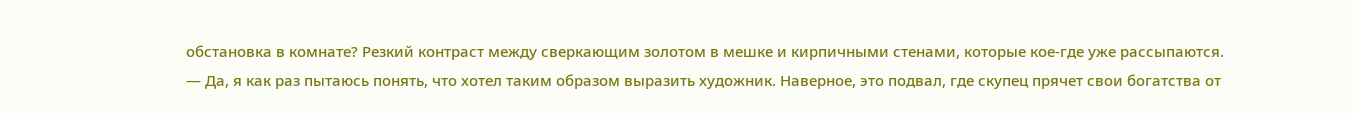обстановка в комнате? Резкий контраст между сверкающим золотом в мешке и кирпичными стенами, которые кое-где уже рассыпаются.
— Да, я как раз пытаюсь понять, что хотел таким образом выразить художник. Наверное, это подвал, где скупец прячет свои богатства от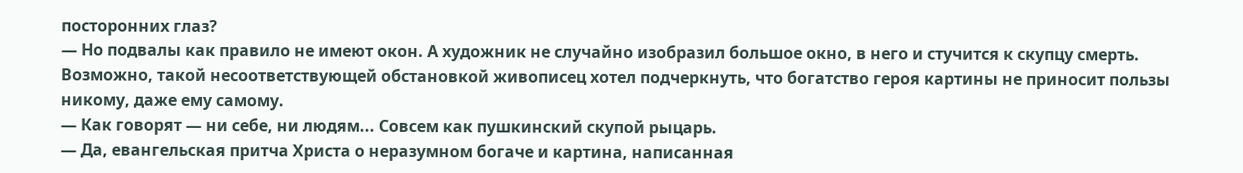посторонних глаз?
— Но подвалы как правило не имеют окон. А художник не случайно изобразил большое окно, в него и стучится к скупцу смерть. Возможно, такой несоответствующей обстановкой живописец хотел подчеркнуть, что богатство героя картины не приносит пользы никому, даже ему самому.
— Как говорят — ни себе, ни людям... Совсем как пушкинский скупой рыцарь.
— Да, евангельская притча Христа о неразумном богаче и картина, написанная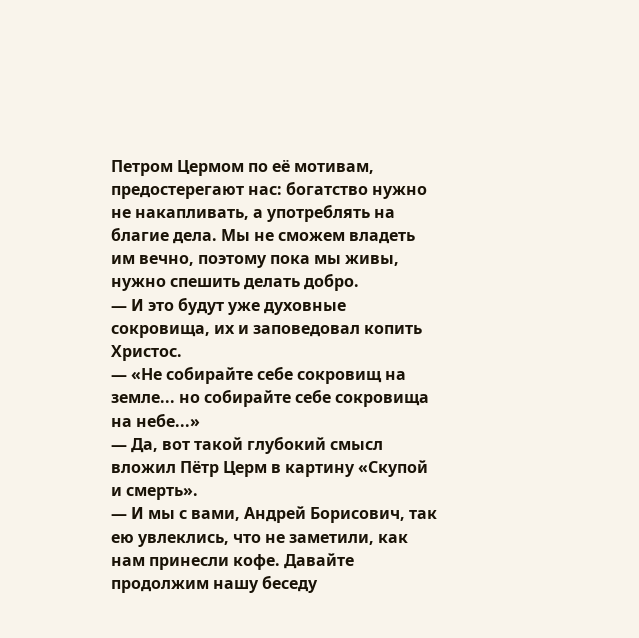Петром Цермом по её мотивам, предостерегают нас: богатство нужно не накапливать, а употреблять на благие дела. Мы не сможем владеть им вечно, поэтому пока мы живы, нужно спешить делать добро.
— И это будут уже духовные сокровища, их и заповедовал копить Христос.
— «Не собирайте себе сокровищ на земле... но собирайте себе сокровища на небе...»
— Да, вот такой глубокий смысл вложил Пётр Церм в картину «Скупой и смерть».
— И мы с вами, Андрей Борисович, так ею увлеклись, что не заметили, как нам принесли кофе. Давайте продолжим нашу беседу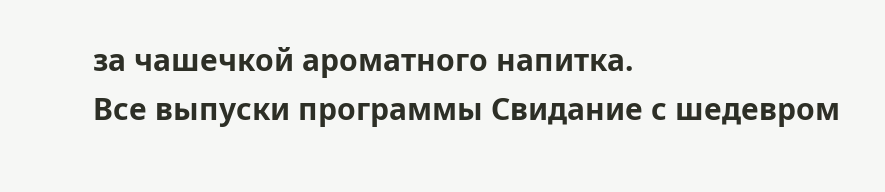за чашечкой ароматного напитка.
Все выпуски программы Свидание с шедевром